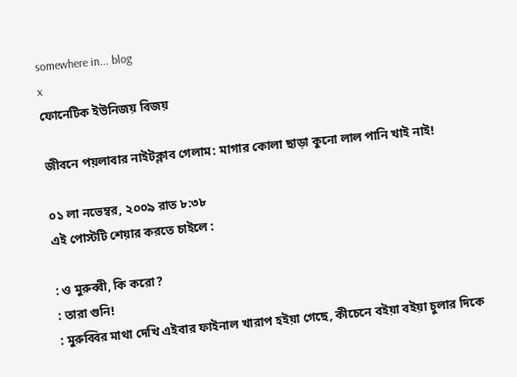somewhere in... blog
x
ফোনেটিক ইউনিজয় বিজয়

জীবনে পয়লাবার নাইটক্লাব গেলাম: মাগার কোলা ছাড়া কুনো লাল পানি খাই নাই!

০১ লা নভেম্বর, ২০০৯ রাত ৮:৩৮
এই পোস্টটি শেয়ার করতে চাইলে :

: ও মুরুব্বী, কি করো?
: তারা গুনি!
: মুরুব্বির মাথা দেখি এইবার ফাইনাল খারাপ হইয়া গেছে, কীচেনে বইয়া বইয়া চুলার দিকে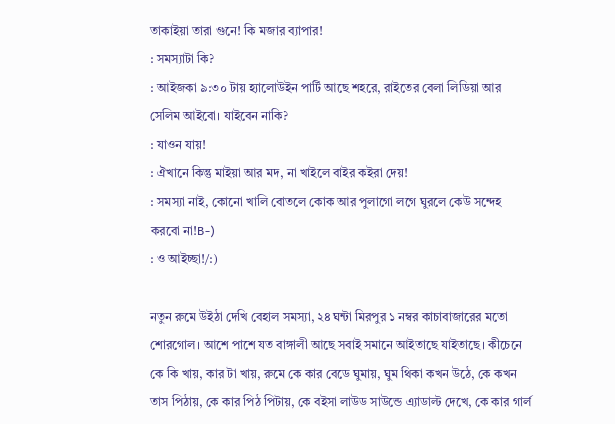তাকাইয়া তারা গুনে! কি মজার ব্যাপার!
: সমস্যাটা কি?
: আইজকা ৯:৩০ টায় হ্যালোউইন পার্টি আছে শহরে, রাইতের বেলা লিডিয়া আর সেলিম আইবো। যাইবেন নাকি?
: যাওন যায়!
: ঐখানে কিন্তু মাইয়া আর মদ, না খাইলে বাইর কইরা দেয়!
: সমস্যা নাই, কোনো খালি বোতলে কোক আর পুলাগো লগে ঘুরলে কেউ সন্দেহ করবো না!B-)
: ও আইচ্ছা!/:)

নতুন রুমে উইঠা দেখি বেহাল সমস্যা, ২৪ ঘন্টা মিরপুর ১ নম্বর কাচাবাজারের মতো শোরগোল। আশে পাশে যত বাঙ্গালী আছে সবাই সমানে আইতাছে যাইতাছে। কীচেনে কে কি খায়, কার টা খায়, রুমে কে কার বেডে ঘুমায়, ঘুম থিকা কখন উঠে, কে কখন তাস পিঠায়, কে কার পিঠ পিটায়, কে বইসা লাউড সাউন্ডে এ্যাডাল্ট দেখে, কে কার গার্ল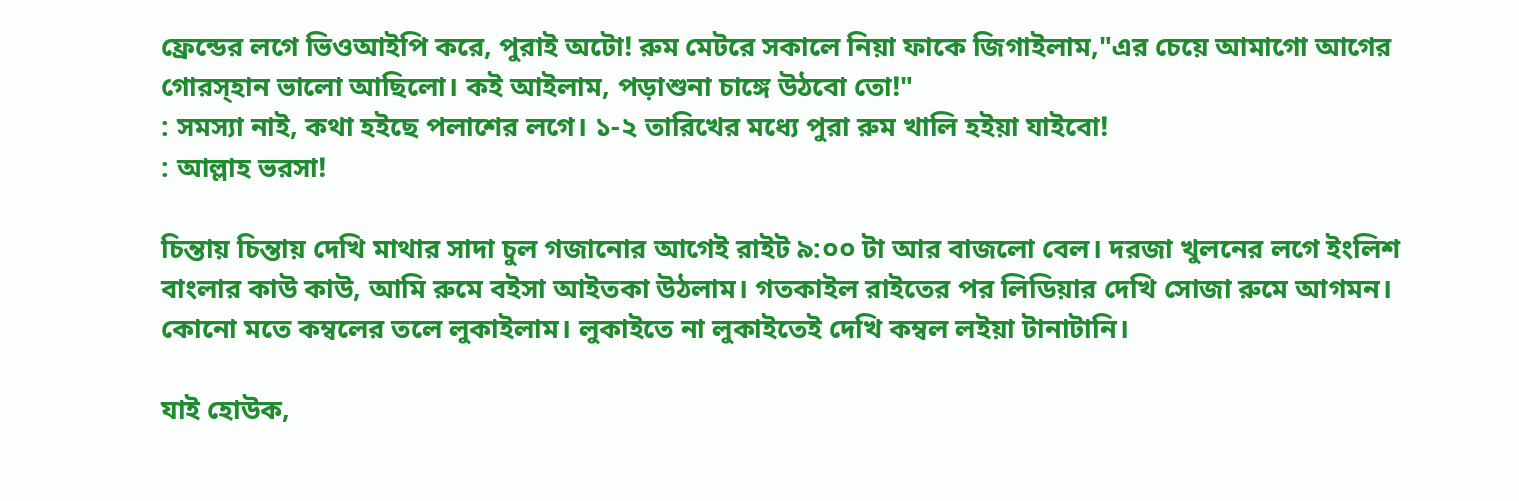ফ্রেন্ডের লগে ভিওআইপি করে, পুরাই অটো! রুম মেটরে সকালে নিয়া ফাকে জিগাইলাম,"এর চেয়ে আমাগো আগের গোরস্হান ভালো আছিলো। কই আইলাম, পড়াশুনা চাঙ্গে উঠবো তো!"
: সমস্যা নাই, কথা হইছে পলাশের লগে। ১-২ তারিখের মধ্যে পুরা রুম খালি হইয়া যাইবো!
: আল্লাহ ভরসা!

চিন্তায় চিন্তায় দেখি মাথার সাদা চুল গজানোর আগেই রাইট ৯:০০ টা আর বাজলো বেল। দরজা খুলনের লগে ইংলিশ বাংলার কাউ কাউ, আমি রুমে বইসা আইতকা উঠলাম। গতকাইল রাইতের পর লিডিয়ার দেখি সোজা রুমে আগমন। কোনো মতে কম্বলের তলে লুকাইলাম। লুকাইতে না লুকাইতেই দেখি কম্বল লইয়া টানাটানি।

যাই হোউক,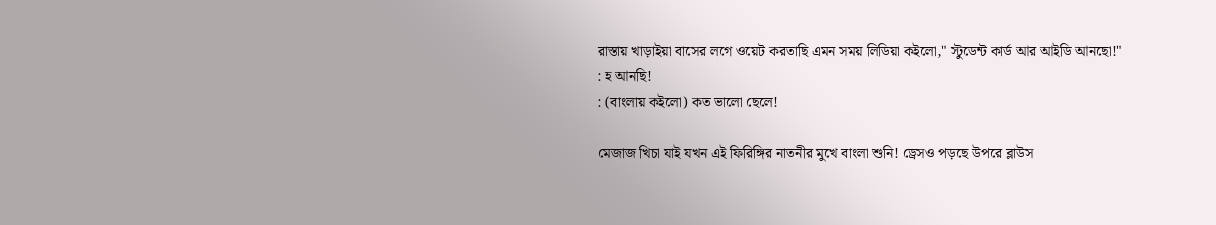রাস্তায় খাড়াইয়া বাসের লগে ওয়েট করতাছি এমন সময় লিডিয়া কইলো," স্টুডেন্ট কার্ড আর আইডি আনছো!"
: হ আনছি!
: (বাংলায় কইলো) কত ভালো ছেলে!

মেজাজ খিচা যাই যখন এই ফিরিঙ্গির নাতনীর মুখে বাংলা শুনি! ড্রেসও পড়ছে উপরে ব্লাউস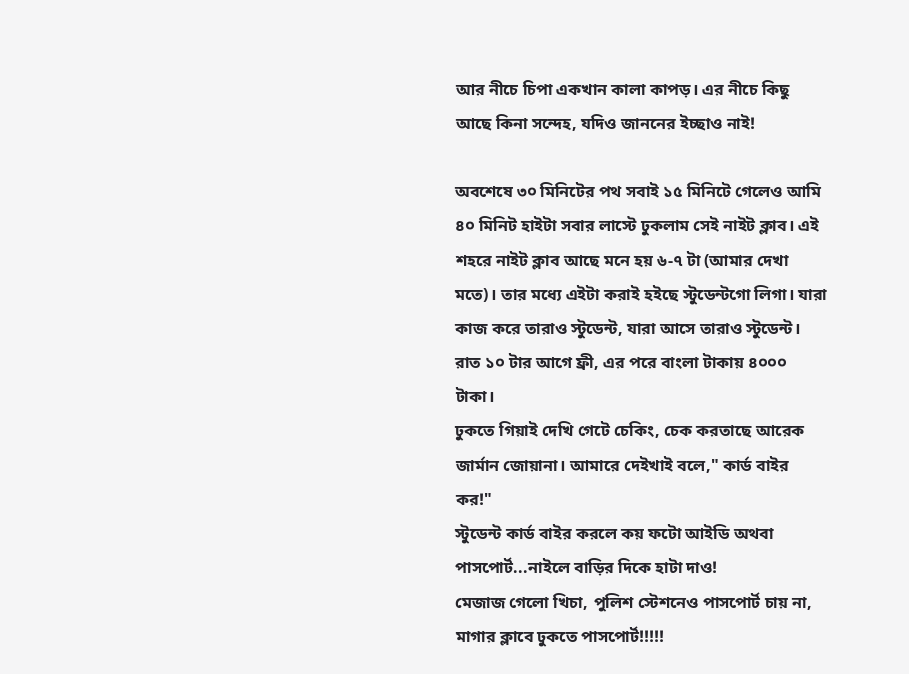আর নীচে চিপা একখান কালা কাপড়। এর নীচে কিছু আছে কিনা সন্দেহ, যদিও জাননের ইচ্ছাও নাই!

অবশেষে ৩০ মিনিটের পথ সবাই ১৫ মিনিটে গেলেও আমি ৪০ মিনিট হাইটা সবার লাস্টে ঢুকলাম সেই নাইট ক্লাব। এই শহরে নাইট ক্লাব আছে মনে হয় ৬-৭ টা (আমার দেখা মতে)। তার মধ্যে এইটা করাই হইছে স্টুডেন্টগো লিগা। যারা কাজ করে তারাও স্টুডেন্ট, যারা আসে তারাও স্টুডেন্ট। রাত ১০ টার আগে ফ্রী, এর পরে বাংলা টাকায় ৪০০০ টাকা।
ঢুকতে গিয়াই দেখি গেটে চেকিং, চেক করতাছে আরেক জার্মান জোয়ানা। আমারে দেইখাই বলে," কার্ড বাইর কর!"
স্টুডেন্ট কার্ড বাইর করলে কয় ফটো আইডি অথবা পাসপোর্ট...নাইলে বাড়ির দিকে হাটা দাও!
মেজাজ গেলো খিচা, পুলিশ স্টেশনেও পাসপোর্ট চায় না, মাগার ক্লাবে ঢুকতে পাসপোর্ট!!!!!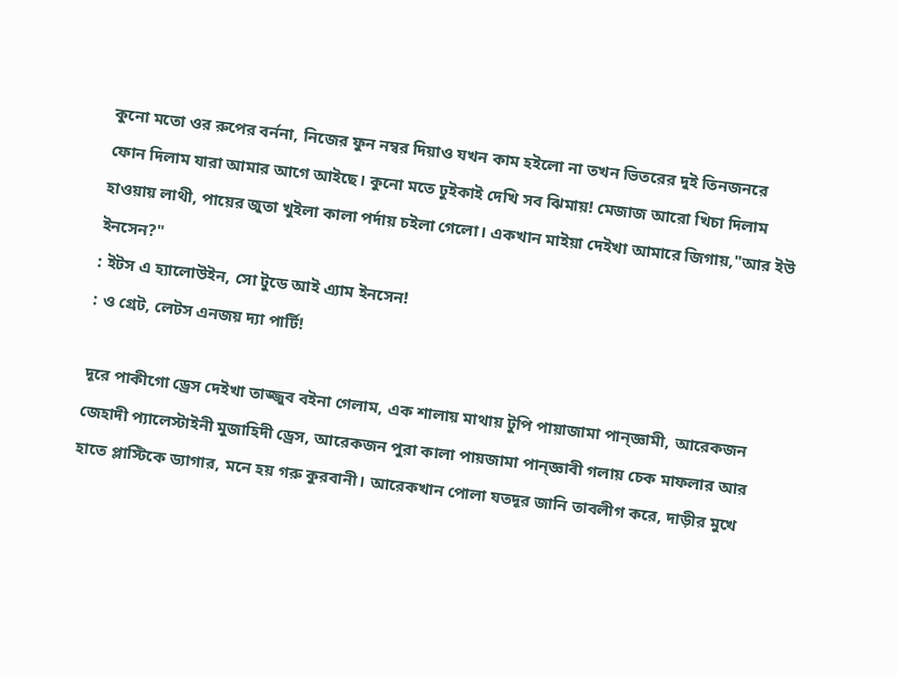কুনো মতো ওর রুপের বর্ননা, নিজের ফুন নম্বর দিয়াও যখন কাম হইলো না তখন ভিতরের দুই তিনজনরে ফোন দিলাম যারা আমার আগে আইছে। কুনো মতে ঢুইকাই দেখি সব ঝিমায়! মেজাজ আরো খিচা দিলাম হাওয়ায় লাথী, পায়ের জুতা খুইলা কালা পর্দায় চইলা গেলো। একখান মাইয়া দেইখা আমারে জিগায়,"আর ইউ ইনসেন?"
: ইটস এ হ্যালোউইন, সো টুডে আই এ্যাম ইনসেন!
: ও গ্রেট, লেটস এনজয় দ্যা পার্টি!

দূরে পাকীগো ড্রেস দেইখা তাজ্জুব বইনা গেলাম, এক শালায় মাথায় টুপি পায়াজামা পান্জ্ঞামী, আরেকজন জেহাদী প্যালেস্টাইনী মুজাহিদী ড্রেস, আরেকজন পুরা কালা পায়জামা পান্জ্ঞাবী গলায় চেক মাফলার আর হাতে প্লাস্টিকে ড্যাগার, মনে হয় গরু কুরবানী। আরেকখান পোলা যতদূর জানি তাবলীগ করে, দাড়ীর মুখে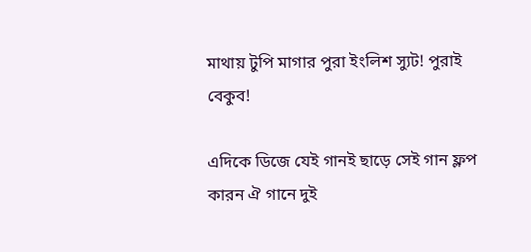মাথায় টুপি মাগার পুরা ইংলিশ স্যুট! পুরাই বেকুব!

এদিকে ডিজে যেই গানই ছাড়ে সেই গান ফ্লপ কারন ঐ গানে দুই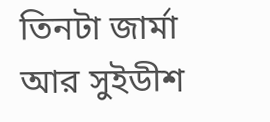তিনটা জার্মা আর সুইডীশ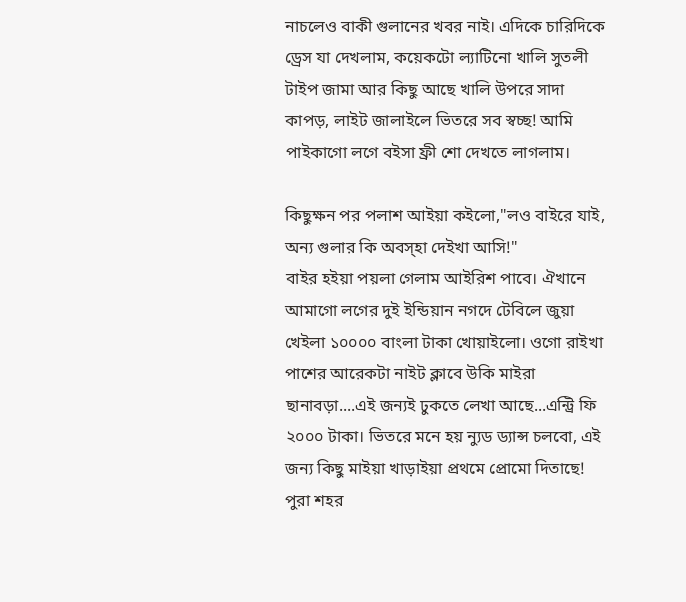নাচলেও বাকী গুলানের খবর নাই। এদিকে চারিদিকে ড্রেস যা দেখলাম, কয়েকটো ল্যাটিনো খালি সুতলী টাইপ জামা আর কিছু আছে খালি উপরে সাদা কাপড়, লাইট জালাইলে ভিতরে সব স্বচ্ছ! আমি পাইকাগো লগে বইসা ফ্রী শো দেখতে লাগলাম।

কিছুক্ষন পর পলাশ আইয়া কইলো,"লও বাইরে যাই, অন্য গুলার কি অবস্হা দেইখা আসি!"
বাইর হইয়া পয়লা গেলাম আইরিশ পাবে। ঐখানে আমাগো লগের দুই ইন্ডিয়ান নগদে টেবিলে জুয়া খেইলা ১০০০০ বাংলা টাকা খোয়াইলো। ওগো রাইখা পাশের আরেকটা নাইট ক্লাবে উকি মাইরা ছানাবড়া....এই জন্যই ঢুকতে লেখা আছে...এন্ট্রি ফি ২০০০ টাকা। ভিতরে মনে হয় ন্যুড ড্যান্স চলবো, এই জন্য কিছু মাইয়া খাড়াইয়া প্রথমে প্রোমো দিতাছে! পুরা শহর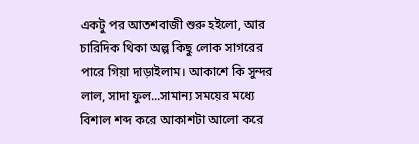একটু পর আতশবাজী শুরু হইলো, আর চারিদিক থিকা অল্প কিছু লোক সাগরের পারে গিয়া দাড়াইলাম। আকাশে কি সুন্দর লাল, সাদা ফুল...সামান্য সময়ের মধ্যে বিশাল শব্দ করে আকাশটা আলো করে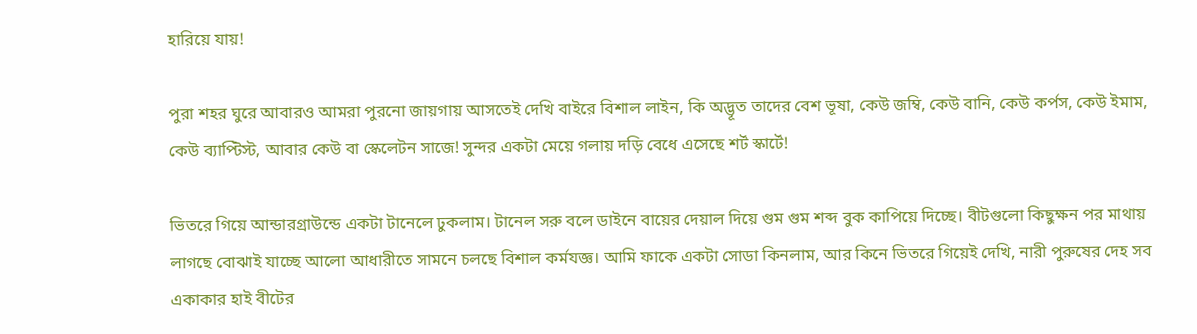হারিয়ে যায়!

পুরা শহর ঘুরে আবারও আমরা পুরনো জায়গায় আসতেই দেখি বাইরে বিশাল লাইন, কি অদ্ভূত তাদের বেশ ভূষা, কেউ জম্বি, কেউ বানি, কেউ কর্পস, কেউ ইমাম, কেউ ব্যাপ্টিস্ট, আবার কেউ বা স্কেলেটন সাজে! সুন্দর একটা মেয়ে গলায় দড়ি বেধে এসেছে শর্ট স্কার্টে!

ভিতরে গিয়ে আন্ডারগ্রাউন্ডে একটা টানেলে ঢুকলাম। টানেল সরু বলে ডাইনে বায়ের দেয়াল দিয়ে গুম গুম শব্দ বুক কাপিয়ে দিচ্ছে। বীটগুলো কিছুক্ষন পর মাথায় লাগছে বোঝাই যাচ্ছে আলো আধারীতে সামনে চলছে বিশাল কর্মযজ্ঞ। আমি ফাকে একটা সোডা কিনলাম, আর কিনে ভিতরে গিয়েই দেখি, নারী পুরুষের দেহ সব একাকার হাই বীটের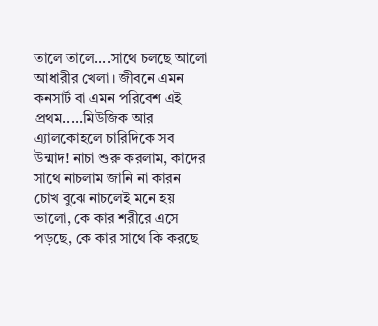তালে তালে....সাথে চলছে আলো আধারীর খেলা। জীবনে এমন কনসার্ট বা এমন পরিবেশ এই প্রথম.....মিউজিক আর এ্যালকোহলে চারিদিকে সব উন্মাদ! নাচা শুরু করলাম, কাদের সাথে নাচলাম জানি না কারন চোখ বুঝে নাচলেই মনে হয় ভালো, কে কার শরীরে এসে পড়ছে, কে কার সাথে কি করছে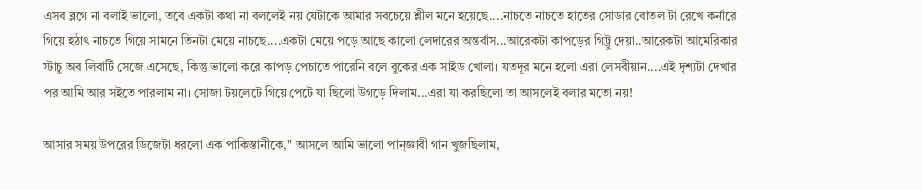এসব ব্লগে না বলাই ভালো, তবে একটা কথা না বললেই নয় যেটাকে আমার সবচেয়ে শ্লীল মনে হয়েছে....নাচতে নাচতে হাতের সোডার বোতল টা রেখে কর্নারে গিয়ে হঠাৎ নাচতে গিয়ে সামনে তিনটা মেয়ে নাচছে....একটা মেয়ে পড়ে আছে কালো লেদারের অন্তর্বাস...আরেকটা কাপড়ের গিট্রু দেয়া..আরেকটা আমেরিকার স্টাচু অব লিবার্টি সেজে এসেছে, কিন্তু ভালো করে কাপড় পেচাতে পারেনি বলে বুকের এক সাইড খোলা। যতদূর মনে হলো এরা লেসবীয়ান....এই দৃশ্যটা দেখার পর আমি আর সইতে পারলাম না। সোজা টয়লেটে গিয়ে পেটে যা ছিলো উগড়ে দিলাম...এরা যা করছিলো তা আসলেই বলার মতো নয়!

আসার সময় উপরের ডিজেটা ধরলো এক পাকিস্তানীকে," আসলে আমি ভালো পান্জ্ঞাবী গান খুজছিলাম,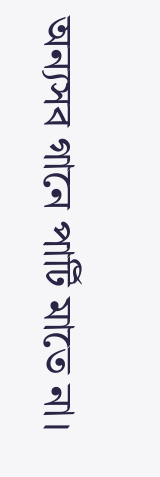অন্যসব গানে পার্টি মাতে না।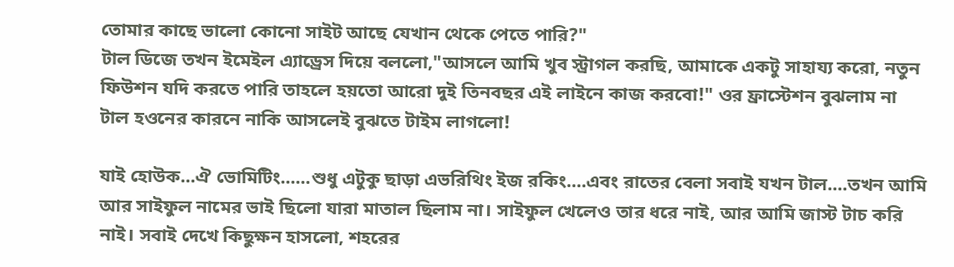তোমার কাছে ভালো কোনো সাইট আছে যেখান থেকে পেতে পারি?"
টাল ডিজে তখন ইমেইল এ্যাড্রেস দিয়ে বললো,"আসলে আমি খুব স্ট্রাগল করছি, আমাকে একটু সাহায্য করো, নতুন ফিউশন যদি করতে পারি তাহলে হয়তো আরো দুই তিনবছর এই লাইনে কাজ করবো!" ওর ফ্রাস্টেশন বুঝলাম না টাল হওনের কারনে নাকি আসলেই বুঝতে টাইম লাগলো!

যাই হোউক...ঐ ভোমিটিং......শুধু এটুকু ছাড়া এভরিথিং ইজ রকিং....এবং রাতের বেলা সবাই যখন টাল....তখন আমি আর সাইফুল নামের ভাই ছিলো যারা মাতাল ছিলাম না। সাইফুল খেলেও তার ধরে নাই, আর আমি জাস্ট টাচ করি নাই। সবাই দেখে কিছুক্ষন হাসলো, শহরের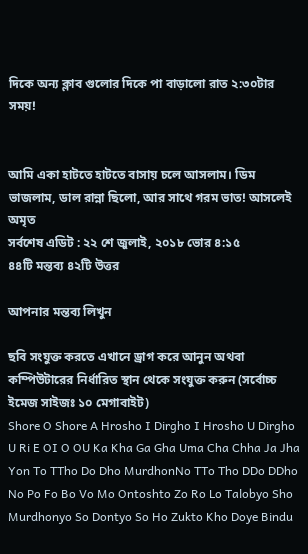দিকে অন্য ক্লাব গুলোর দিকে পা বাড়ালো রাত ২:৩০টার সময়!


আমি একা হাটতে হাটতে বাসায় চলে আসলাম। ডিম ভাজলাম, ডাল রান্না ছিলো, আর সাথে গরম ভাত! আসলেই অমৃত
সর্বশেষ এডিট : ২২ শে জুলাই, ২০১৮ ভোর ৪:১৫
৪৪টি মন্তব্য ৪২টি উত্তর

আপনার মন্তব্য লিখুন

ছবি সংযুক্ত করতে এখানে ড্রাগ করে আনুন অথবা কম্পিউটারের নির্ধারিত স্থান থেকে সংযুক্ত করুন (সর্বোচ্চ ইমেজ সাইজঃ ১০ মেগাবাইট)
Shore O Shore A Hrosho I Dirgho I Hrosho U Dirgho U Ri E OI O OU Ka Kha Ga Gha Uma Cha Chha Ja Jha Yon To TTho Do Dho MurdhonNo TTo Tho DDo DDho No Po Fo Bo Vo Mo Ontoshto Zo Ro Lo Talobyo Sho Murdhonyo So Dontyo So Ho Zukto Kho Doye Bindu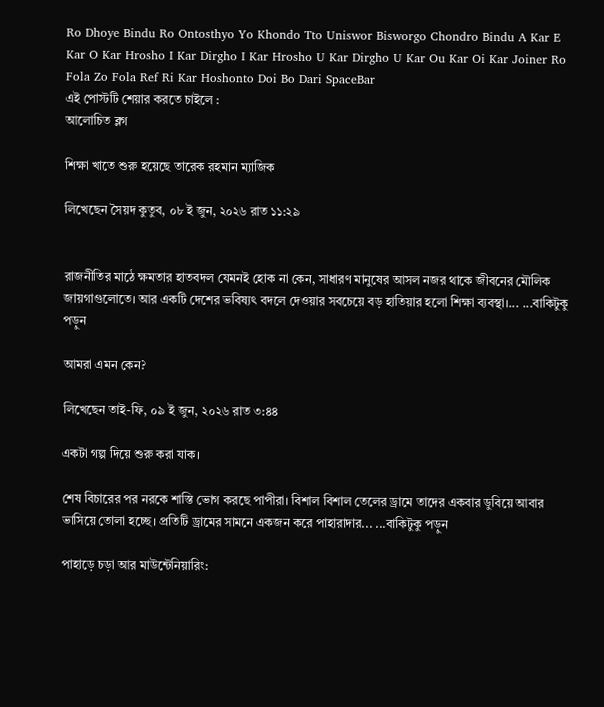Ro Dhoye Bindu Ro Ontosthyo Yo Khondo Tto Uniswor Bisworgo Chondro Bindu A Kar E Kar O Kar Hrosho I Kar Dirgho I Kar Hrosho U Kar Dirgho U Kar Ou Kar Oi Kar Joiner Ro Fola Zo Fola Ref Ri Kar Hoshonto Doi Bo Dari SpaceBar
এই পোস্টটি শেয়ার করতে চাইলে :
আলোচিত ব্লগ

শিক্ষা খাতে শুরু হয়েছে তারেক রহমান ম্যাজিক

লিখেছেন সৈয়দ কুতুব, ০৮ ই জুন, ২০২৬ রাত ১১:২৯


রাজনীতির মাঠে ক্ষমতার হাতবদল যেমনই হোক না কেন, সাধারণ মানুষের আসল নজর থাকে জীবনের মৌলিক জায়গাগুলোতে। আর একটি দেশের ভবিষ্যৎ বদলে দেওয়ার সবচেয়ে বড় হাতিয়ার হলো শিক্ষা ব্যবস্থা।... ...বাকিটুকু পড়ুন

আমরা এমন কেন?

লিখেছেন তাই-ফি, ০৯ ই জুন, ২০২৬ রাত ৩:৪৪

একটা গল্প দিয়ে শুরু করা যাক।

শেষ বিচারের পর নরকে শাস্তি ভোগ করছে পাপীরা। বিশাল বিশাল তেলের ড্রামে তাদের একবার ডুবিয়ে আবার ভাসিয়ে তোলা হচ্ছে। প্রতিটি ড্রামের সামনে একজন করে পাহারাদার... ...বাকিটুকু পড়ুন

পাহাড়ে চড়া আর মাউন্টেনিয়ারিং: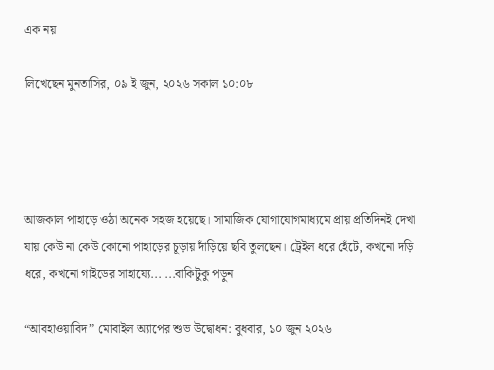এক নয়

লিখেছেন মুনতাসির, ০৯ ই জুন, ২০২৬ সকাল ১০:০৮




আজকাল পাহাড়ে ওঠা অনেক সহজ হয়েছে। সামাজিক যোগাযোগমাধ্যমে প্রায় প্রতিদিনই দেখা যায় কেউ না কেউ কোনো পাহাড়ের চূড়ায় দাঁড়িয়ে ছবি তুলছেন। ট্রেইল ধরে হেঁটে, কখনো দড়ি ধরে, কখনো গাইডের সাহায্যে... ...বাকিটুকু পড়ুন

“আবহাওয়াবিদ” মোবাইল অ্যাপের শুভ উদ্বোধন: বুধবার, ১০ জুন ২০২৬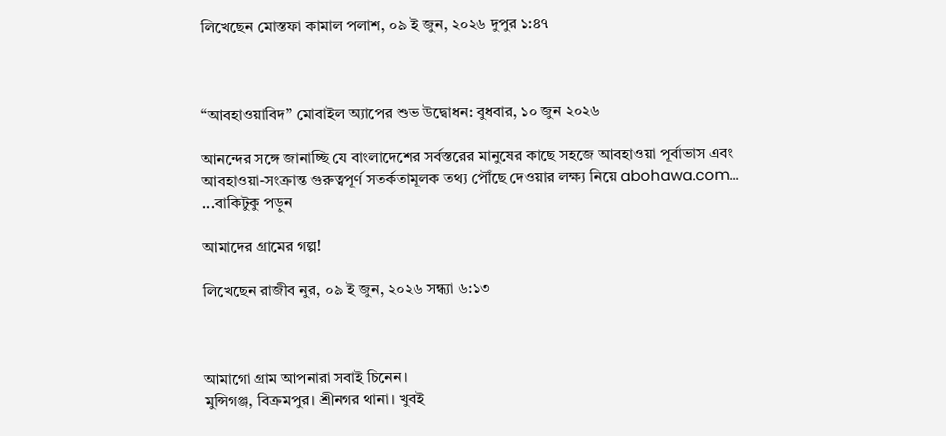লিখেছেন মোস্তফা কামাল পলাশ, ০৯ ই জুন, ২০২৬ দুপুর ১:৪৭



“আবহাওয়াবিদ” মোবাইল অ্যাপের শুভ উদ্বোধন: বুধবার, ১০ জুন ২০২৬

আনন্দের সঙ্গে জানাচ্ছি যে বাংলাদেশের সর্বস্তরের মানুষের কাছে সহজে আবহাওয়া পূর্বাভাস এবং আবহাওয়া-সংক্রান্ত গুরুত্বপূর্ণ সতর্কতামূলক তথ্য পৌঁছে দেওয়ার লক্ষ্য নিয়ে abohawa.com... ...বাকিটুকু পড়ুন

আমাদের গ্রামের গল্প!

লিখেছেন রাজীব নুর, ০৯ ই জুন, ২০২৬ সন্ধ্যা ৬:১৩



আমাগো গ্রাম আপনারা সবাই চিনেন।
মুন্সিগঞ্জ, বিক্রমপুর। শ্রীনগর থানা। খুবই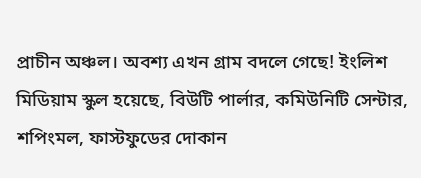প্রাচীন অঞ্চল। অবশ্য এখন গ্রাম বদলে গেছে! ইংলিশ মিডিয়াম স্কুল হয়েছে, বিউটি পার্লার, কমিউনিটি সেন্টার, শপিংমল, ফাস্টফুডের দোকান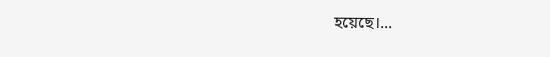হয়েছে।...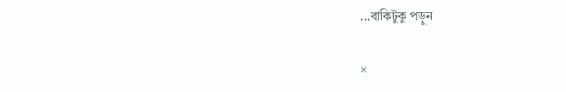...বাকিটুকু পড়ুন

×